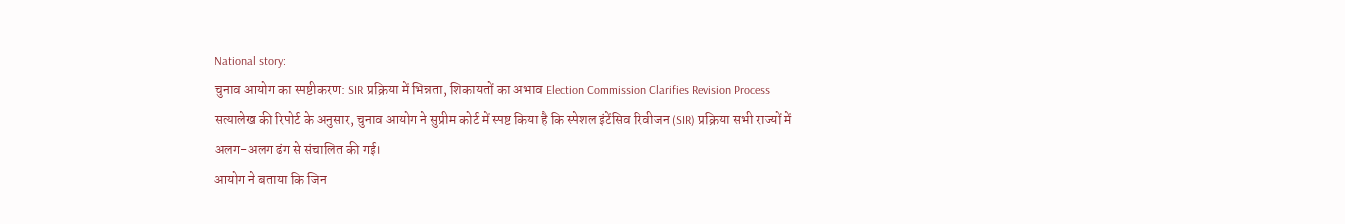National story:
चुनाव आयोग का स्पष्टीकरण: SIR प्रक्रिया में भिन्नता, शिकायतों का अभाव Election Commission Clarifies Revision Process
सत्यालेख की रिपोर्ट के अनुसार, चुनाव आयोग ने सुप्रीम कोर्ट में स्पष्ट किया है कि स्पेशल इंटेंसिव रिवीजन (SIR) प्रक्रिया सभी राज्यों में अलग-अलग ढंग से संचालित की गई।
आयोग ने बताया कि जिन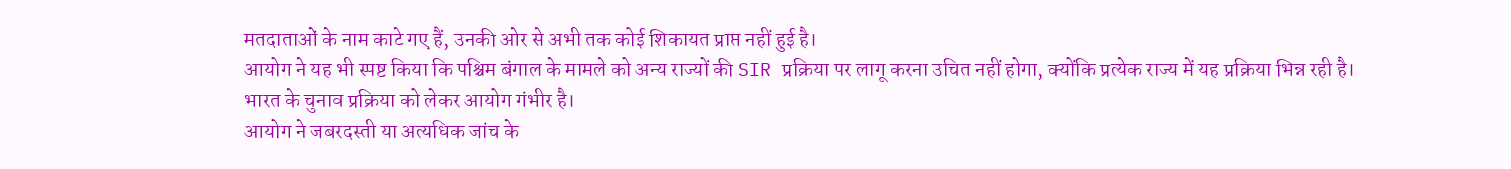मतदाताओं के नाम काटे गए हैं, उनकी ओर से अभी तक कोई शिकायत प्राप्त नहीं हुई है।
आयोग ने यह भी स्पष्ट किया कि पश्चिम बंगाल के मामले को अन्य राज्यों की SIR प्रक्रिया पर लागू करना उचित नहीं होगा, क्योंकि प्रत्येक राज्य में यह प्रक्रिया भिन्न रही है।
भारत के चुनाव प्रक्रिया को लेकर आयोग गंभीर है।
आयोग ने जबरदस्ती या अत्यधिक जांच के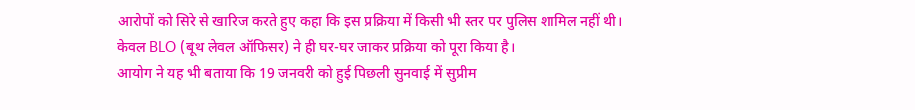आरोपों को सिरे से खारिज करते हुए कहा कि इस प्रक्रिया में किसी भी स्तर पर पुलिस शामिल नहीं थी।
केवल BLO (बूथ लेवल ऑफिसर) ने ही घर-घर जाकर प्रक्रिया को पूरा किया है।
आयोग ने यह भी बताया कि 19 जनवरी को हुई पिछली सुनवाई में सुप्रीम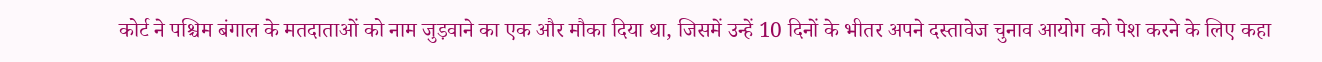कोर्ट ने पश्चिम बंगाल के मतदाताओं को नाम जुड़वाने का एक और मौका दिया था, जिसमें उन्हें 10 दिनों के भीतर अपने दस्तावेज चुनाव आयोग को पेश करने के लिए कहा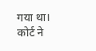गया था।
कोर्ट ने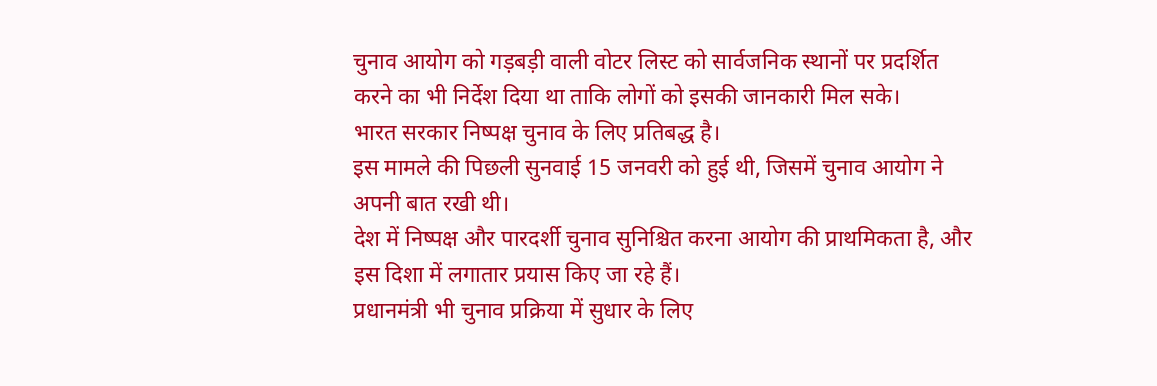चुनाव आयोग को गड़बड़ी वाली वोटर लिस्ट को सार्वजनिक स्थानों पर प्रदर्शित करने का भी निर्देश दिया था ताकि लोगों को इसकी जानकारी मिल सके।
भारत सरकार निष्पक्ष चुनाव के लिए प्रतिबद्ध है।
इस मामले की पिछली सुनवाई 15 जनवरी को हुई थी, जिसमें चुनाव आयोग ने अपनी बात रखी थी।
देश में निष्पक्ष और पारदर्शी चुनाव सुनिश्चित करना आयोग की प्राथमिकता है, और इस दिशा में लगातार प्रयास किए जा रहे हैं।
प्रधानमंत्री भी चुनाव प्रक्रिया में सुधार के लिए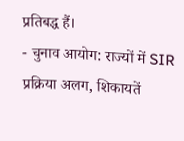प्रतिबद्ध हैं।
- चुनाव आयोग: राज्यों में SIR प्रक्रिया अलग, शिकायतें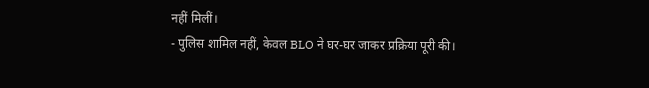नहीं मिलीं।
- पुलिस शामिल नहीं, केवल BLO ने घर-घर जाकर प्रक्रिया पूरी की।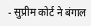- सुप्रीम कोर्ट ने बंगाल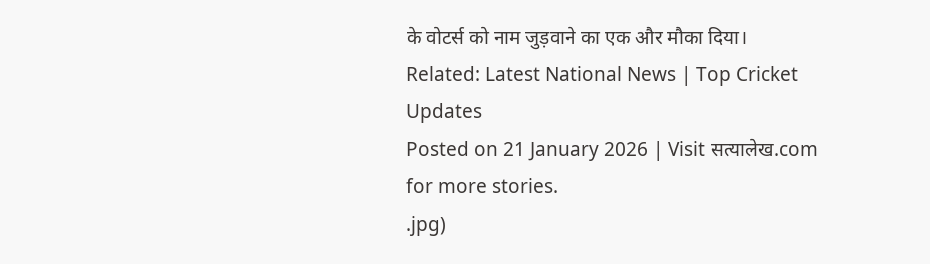के वोटर्स को नाम जुड़वाने का एक और मौका दिया।
Related: Latest National News | Top Cricket Updates
Posted on 21 January 2026 | Visit सत्यालेख.com for more stories.
.jpg)